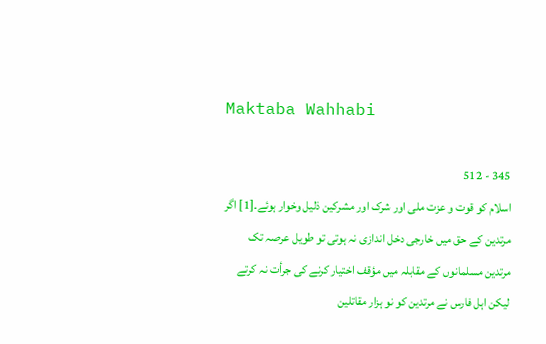Maktaba Wahhabi

345 - 512
اسلام کو قوت و عزت ملی اور شرک اور مشرکین ذلیل وخوار ہوئے۔[1] اگر مرتدین کے حق میں خارجی دخل اندازی نہ ہوتی تو طویل عرصہ تک مرتدین مسلمانوں کے مقابلہ میں مؤقف اختیار کرنے کی جرأت نہ کرتے لیکن اہل فارس نے مرتدین کو نو ہزار مقاتلین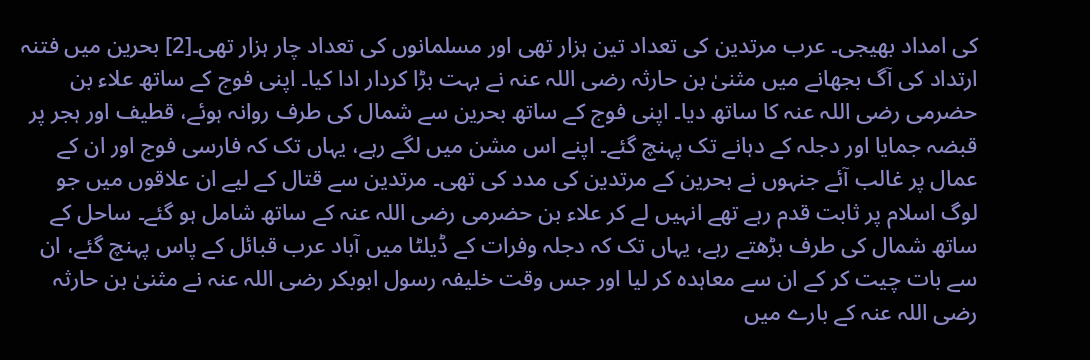کی امداد بھیجی۔ عرب مرتدین کی تعداد تین ہزار تھی اور مسلمانوں کی تعداد چار ہزار تھی۔[2] بحرین میں فتنہ ارتداد کی آگ بجھانے میں مثنیٰ بن حارثہ رضی اللہ عنہ نے بہت بڑا کردار ادا کیا۔ اپنی فوج کے ساتھ علاء بن حضرمی رضی اللہ عنہ کا ساتھ دیا۔ اپنی فوج کے ساتھ بحرین سے شمال کی طرف روانہ ہوئے، قطیف اور ہجر پر قبضہ جمایا اور دجلہ کے دہانے تک پہنچ گئے۔ اپنے اس مشن میں لگے رہے، یہاں تک کہ فارسی فوج اور ان کے عمال پر غالب آئے جنہوں نے بحرین کے مرتدین کی مدد کی تھی۔ مرتدین سے قتال کے لیے ان علاقوں میں جو لوگ اسلام پر ثابت قدم رہے تھے انہیں لے کر علاء بن حضرمی رضی اللہ عنہ کے ساتھ شامل ہو گئے۔ ساحل کے ساتھ شمال کی طرف بڑھتے رہے، یہاں تک کہ دجلہ وفرات کے ڈیلٹا میں آباد عرب قبائل کے پاس پہنچ گئے، ان سے بات چیت کر کے ان سے معاہدہ کر لیا اور جس وقت خلیفہ رسول ابوبکر رضی اللہ عنہ نے مثنیٰ بن حارثہ رضی اللہ عنہ کے بارے میں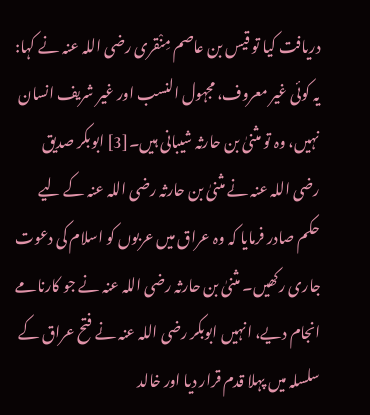دریافت کیا تو قیس بن عاصم مِنْقری رضی اللہ عنہ نے کہا: یہ کوئی غیر معروف، مجہول النسب اور غیر شریف انسان نہیں، وہ تو مثنیٰ بن حارثہ شیبانی ہیں۔[3] ابوبکر صدیق رضی اللہ عنہ نے مثنیٰ بن حارثہ رضی اللہ عنہ کے لیے حکم صادر فرمایا کہ وہ عراق میں عربوں کو اسلام کی دعوت جاری رکھیں۔ مثنیٰ بن حارثہ رضی اللہ عنہ نے جو کارنامے انجام دیے، انہیں ابوبکر رضی اللہ عنہ نے فتح عراق کے سلسلہ میں پہلا قدم قرار دیا اور خالد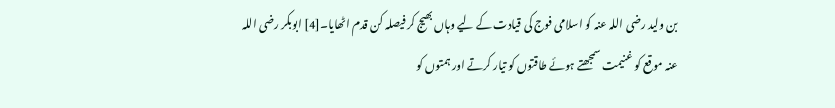بن ولید رضی اللہ عنہ کو اسلامی فوج کی قیادت کے لیے وہاں بھیج کر فیصلہ کن قدم اٹھایا۔[4] ابوبکر رضی اللہ عنہ موقع کو غنیمت سمجھتے ہوئے طاقتوں کو تیار کرتے اور ہمتوں کو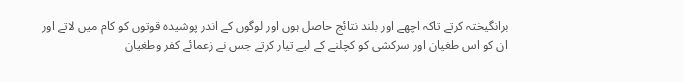برانگیختہ کرتے تاکہ اچھے اور بلند نتائج حاصل ہوں اور لوگوں کے اندر پوشیدہ قوتوں کو کام میں لاتے اور ان کو اس طغیان اور سرکشی کو کچلنے کے لیے تیار کرتے جس نے زعمائے کفر وطغیان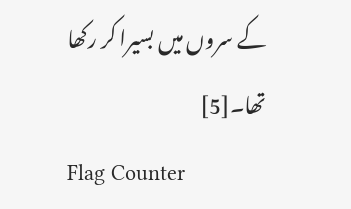کے سروں میں بسیرا کر رکھا تھا۔[5]
Flag Counter